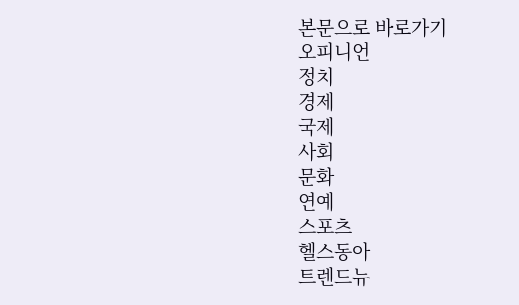본문으로 바로가기
오피니언
정치
경제
국제
사회
문화
연예
스포츠
헬스동아
트렌드뉴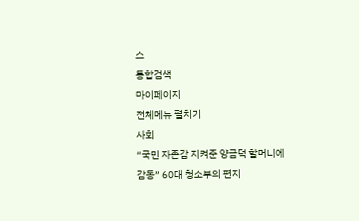스
통합검색
마이페이지
전체메뉴 펼치기
사회
“국민 자존감 지켜준 양금덕 할머니에 감동” 60대 청소부의 편지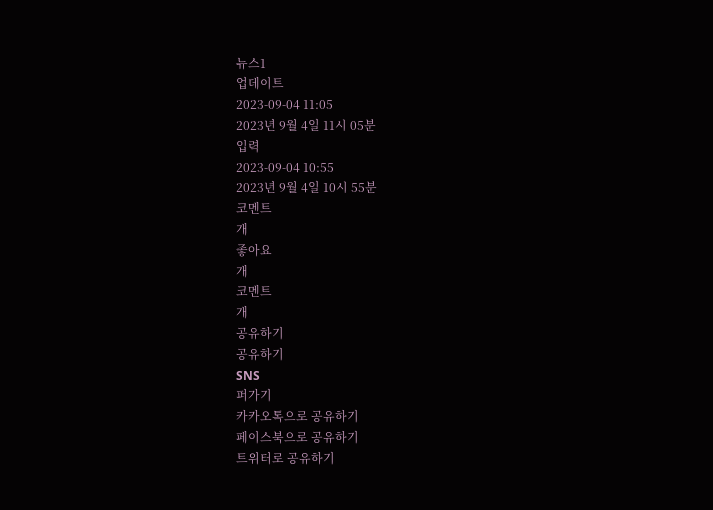뉴스1
업데이트
2023-09-04 11:05
2023년 9월 4일 11시 05분
입력
2023-09-04 10:55
2023년 9월 4일 10시 55분
코멘트
개
좋아요
개
코멘트
개
공유하기
공유하기
SNS
퍼가기
카카오톡으로 공유하기
페이스북으로 공유하기
트위터로 공유하기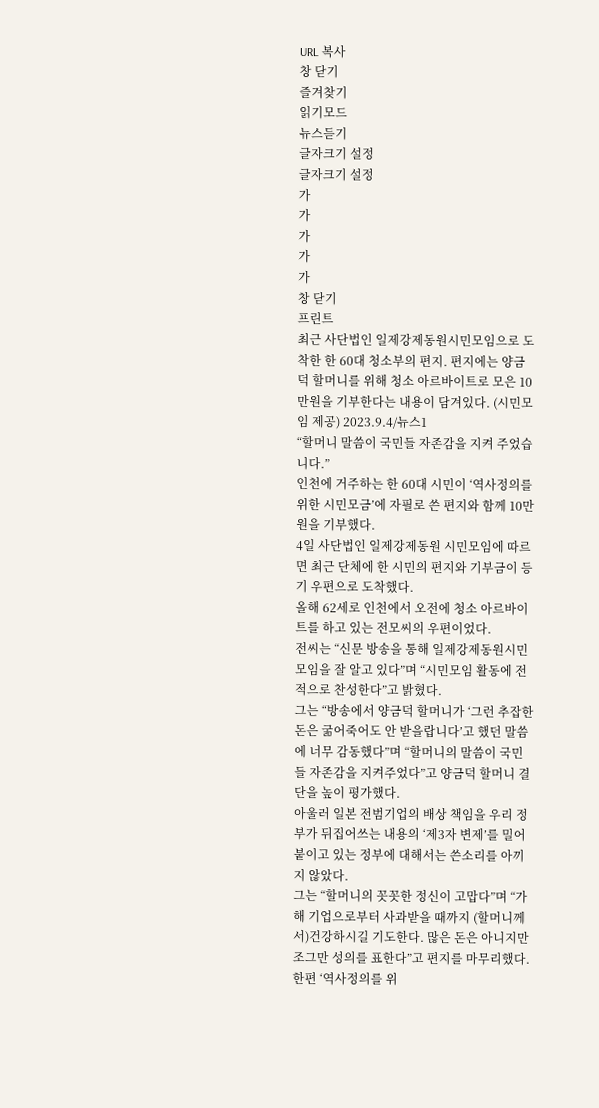URL 복사
창 닫기
즐겨찾기
읽기모드
뉴스듣기
글자크기 설정
글자크기 설정
가
가
가
가
가
창 닫기
프린트
최근 사단법인 일제강제동원시민모임으로 도착한 한 60대 청소부의 편지. 편지에는 양금덕 할머니를 위해 청소 아르바이트로 모은 10만원을 기부한다는 내용이 담겨있다. (시민모임 제공) 2023.9.4/뉴스1
“할머니 말씀이 국민들 자존감을 지켜 주었습니다.”
인천에 거주하는 한 60대 시민이 ‘역사정의를 위한 시민모금’에 자필로 쓴 편지와 함께 10만원을 기부했다.
4일 사단법인 일제강제동원 시민모임에 따르면 최근 단체에 한 시민의 편지와 기부금이 등기 우편으로 도착했다.
올해 62세로 인천에서 오전에 청소 아르바이트를 하고 있는 전모씨의 우편이었다.
전씨는 “신문 방송을 통해 일제강제동원시민모임을 잘 알고 있다”며 “시민모임 활동에 전적으로 찬성한다”고 밝혔다.
그는 “방송에서 양금덕 할머니가 ‘그런 추잡한 돈은 굶어죽어도 안 받을랍니다’고 했던 말씀에 너무 감동했다”며 “할머니의 말씀이 국민들 자존감을 지켜주었다”고 양금덕 할머니 결단을 높이 평가했다.
아울러 일본 전범기업의 배상 책임을 우리 정부가 뒤집어쓰는 내용의 ‘제3자 변제’를 밀어붙이고 있는 정부에 대해서는 쓴소리를 아끼지 않았다.
그는 “할머니의 꼿꼿한 정신이 고맙다”며 “가해 기업으로부터 사과받을 때까지 (할머니께서)건강하시길 기도한다. 많은 돈은 아니지만 조그만 성의를 표한다”고 편지를 마무리했다.
한편 ‘역사정의를 위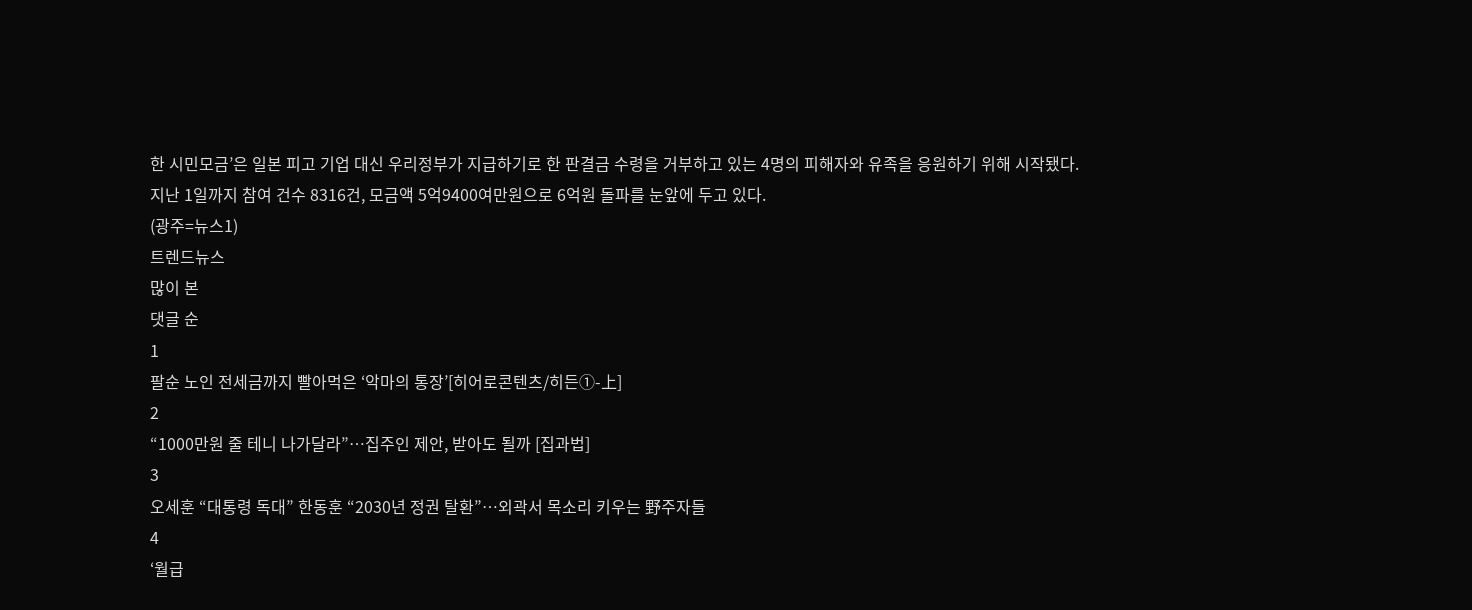한 시민모금’은 일본 피고 기업 대신 우리정부가 지급하기로 한 판결금 수령을 거부하고 있는 4명의 피해자와 유족을 응원하기 위해 시작됐다.
지난 1일까지 참여 건수 8316건, 모금액 5억9400여만원으로 6억원 돌파를 눈앞에 두고 있다.
(광주=뉴스1)
트렌드뉴스
많이 본
댓글 순
1
팔순 노인 전세금까지 빨아먹은 ‘악마의 통장’[히어로콘텐츠/히든①-上]
2
“1000만원 줄 테니 나가달라”…집주인 제안, 받아도 될까 [집과법]
3
오세훈 “대통령 독대” 한동훈 “2030년 정권 탈환”…외곽서 목소리 키우는 野주자들
4
‘월급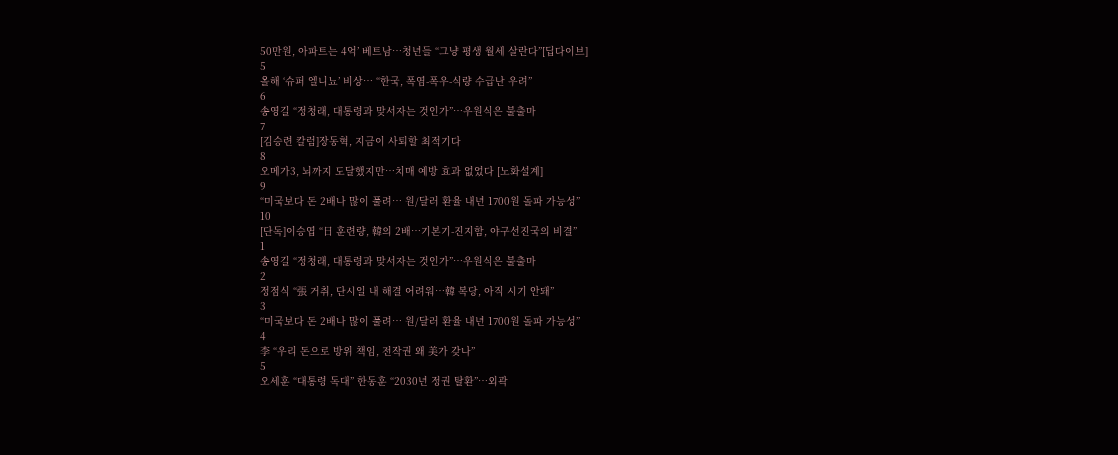50만원, 아파트는 4억’ 베트남…청년들 “그냥 평생 월세 살란다”[딥다이브]
5
올해 ‘슈퍼 엘니뇨’ 비상… “한국, 폭염-폭우-식량 수급난 우려”
6
송영길 “정청래, 대통령과 맞서자는 것인가”…우원식은 불출마
7
[김승련 칼럼]장동혁, 지금이 사퇴할 최적기다
8
오메가3, 뇌까지 도달했지만…치매 예방 효과 없었다 [노화설계]
9
“미국보다 돈 2배나 많이 풀려… 원/달러 환율 내년 1700원 돌파 가능성”
10
[단독]이승엽 “日 훈련량, 韓의 2배…기본기-진지함, 야구선진국의 비결”
1
송영길 “정청래, 대통령과 맞서자는 것인가”…우원식은 불출마
2
정점식 “張 거취, 단시일 내 해결 어려워…韓 복당, 아직 시기 안돼”
3
“미국보다 돈 2배나 많이 풀려… 원/달러 환율 내년 1700원 돌파 가능성”
4
李 “우리 돈으로 방위 책임, 전작권 왜 美가 갖나”
5
오세훈 “대통령 독대” 한동훈 “2030년 정권 탈환”…외곽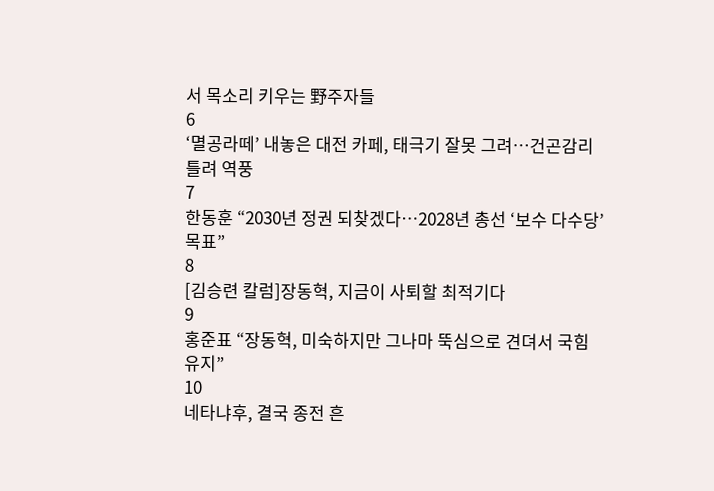서 목소리 키우는 野주자들
6
‘멸공라떼’ 내놓은 대전 카페, 태극기 잘못 그려…건곤감리 틀려 역풍
7
한동훈 “2030년 정권 되찾겠다…2028년 총선 ‘보수 다수당’ 목표”
8
[김승련 칼럼]장동혁, 지금이 사퇴할 최적기다
9
홍준표 “장동혁, 미숙하지만 그나마 뚝심으로 견뎌서 국힘 유지”
10
네타냐후, 결국 종전 흔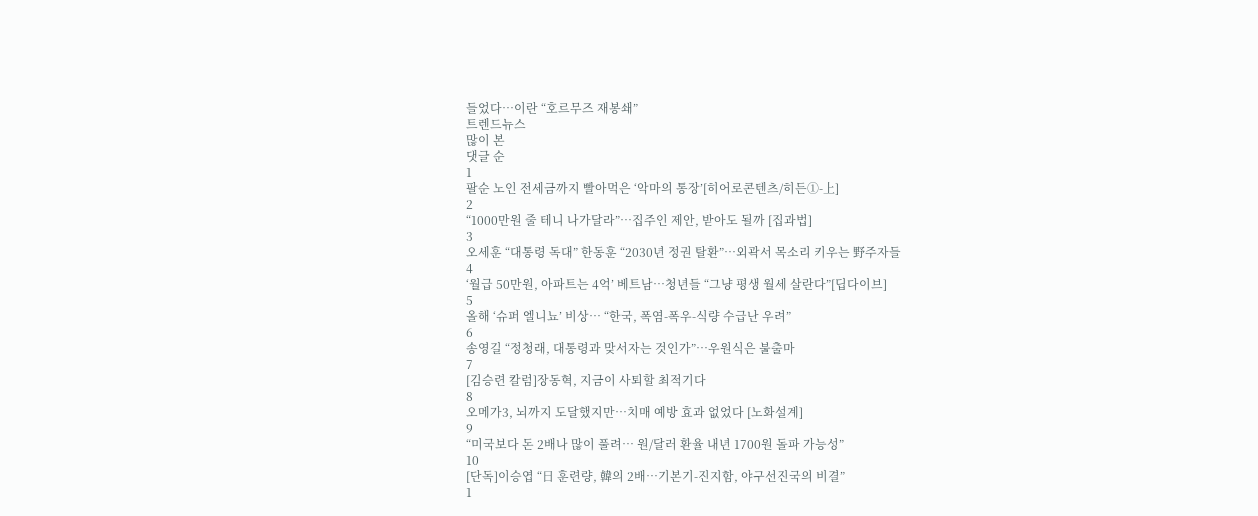들었다…이란 “호르무즈 재봉쇄”
트렌드뉴스
많이 본
댓글 순
1
팔순 노인 전세금까지 빨아먹은 ‘악마의 통장’[히어로콘텐츠/히든①-上]
2
“1000만원 줄 테니 나가달라”…집주인 제안, 받아도 될까 [집과법]
3
오세훈 “대통령 독대” 한동훈 “2030년 정권 탈환”…외곽서 목소리 키우는 野주자들
4
‘월급 50만원, 아파트는 4억’ 베트남…청년들 “그냥 평생 월세 살란다”[딥다이브]
5
올해 ‘슈퍼 엘니뇨’ 비상… “한국, 폭염-폭우-식량 수급난 우려”
6
송영길 “정청래, 대통령과 맞서자는 것인가”…우원식은 불출마
7
[김승련 칼럼]장동혁, 지금이 사퇴할 최적기다
8
오메가3, 뇌까지 도달했지만…치매 예방 효과 없었다 [노화설계]
9
“미국보다 돈 2배나 많이 풀려… 원/달러 환율 내년 1700원 돌파 가능성”
10
[단독]이승엽 “日 훈련량, 韓의 2배…기본기-진지함, 야구선진국의 비결”
1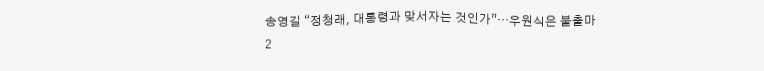송영길 “정청래, 대통령과 맞서자는 것인가”…우원식은 불출마
2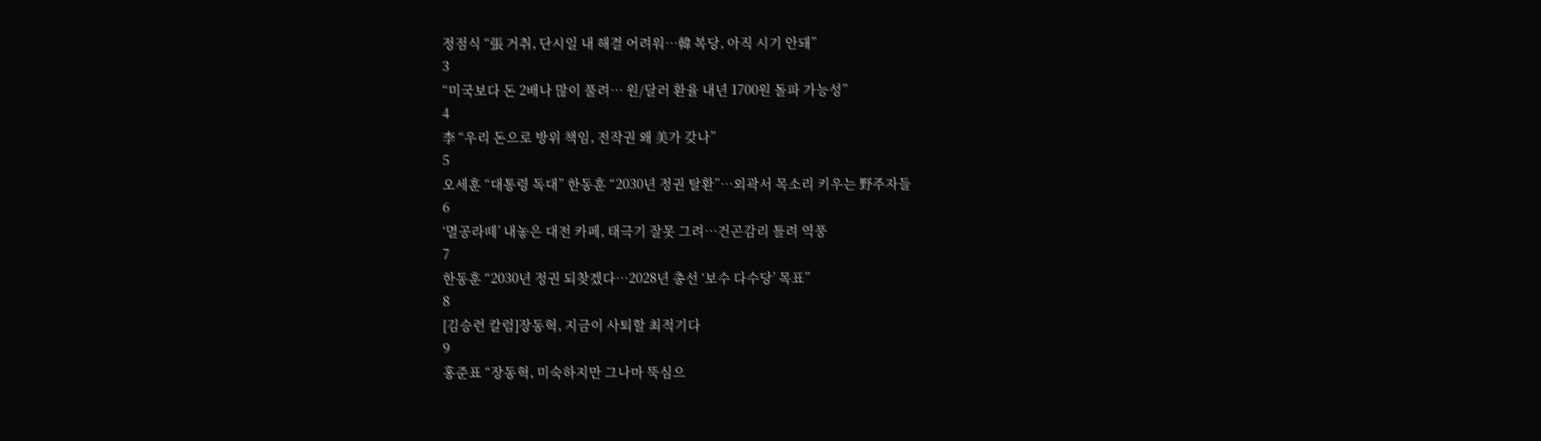정점식 “張 거취, 단시일 내 해결 어려워…韓 복당, 아직 시기 안돼”
3
“미국보다 돈 2배나 많이 풀려… 원/달러 환율 내년 1700원 돌파 가능성”
4
李 “우리 돈으로 방위 책임, 전작권 왜 美가 갖나”
5
오세훈 “대통령 독대” 한동훈 “2030년 정권 탈환”…외곽서 목소리 키우는 野주자들
6
‘멸공라떼’ 내놓은 대전 카페, 태극기 잘못 그려…건곤감리 틀려 역풍
7
한동훈 “2030년 정권 되찾겠다…2028년 총선 ‘보수 다수당’ 목표”
8
[김승련 칼럼]장동혁, 지금이 사퇴할 최적기다
9
홍준표 “장동혁, 미숙하지만 그나마 뚝심으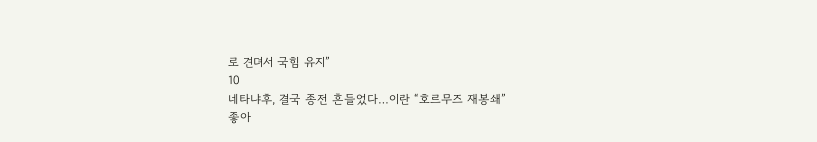로 견뎌서 국힘 유지”
10
네타냐후, 결국 종전 흔들었다…이란 “호르무즈 재봉쇄”
좋아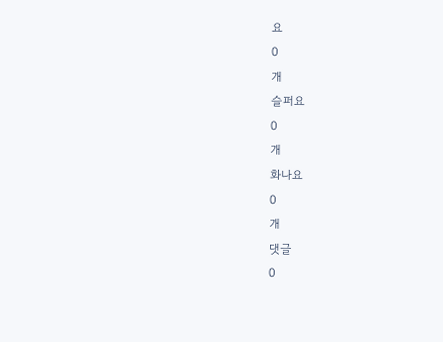요
0
개
슬퍼요
0
개
화나요
0
개
댓글
0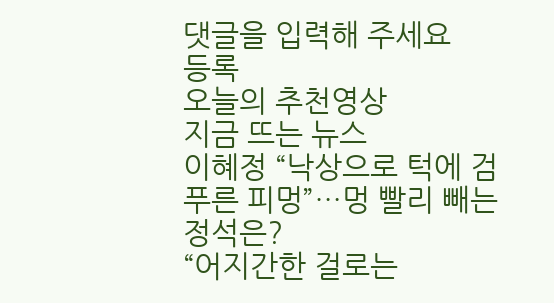댓글을 입력해 주세요
등록
오늘의 추천영상
지금 뜨는 뉴스
이혜정 “낙상으로 턱에 검푸른 피멍”…멍 빨리 빼는 정석은?
“어지간한 걸로는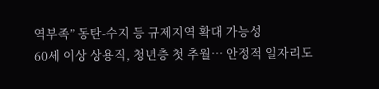역부족” 동탄-수지 등 규제지역 확대 가능성
60세 이상 상용직, 청년층 첫 추월… 안정적 일자리도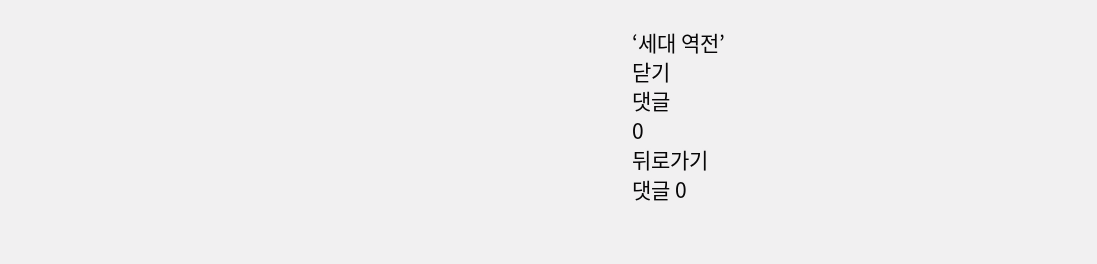‘세대 역전’
닫기
댓글
0
뒤로가기
댓글 0